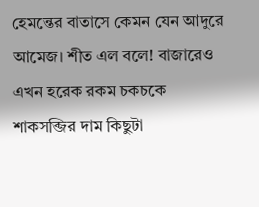হেমন্তের বাতাসে কেমন যেন আদুরে আমেজ। শীত এল বলে! বাজারেও এখন হরেক রকম চকচকে শাকসব্জির দাম কিছুটা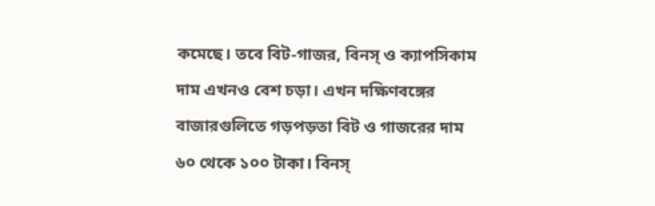কমেছে। তবে বিট-গাজর, বিনস্ ও ক্যাপসিকাম দাম এখনও বেশ চড়া। এখন দক্ষিণবঙ্গের বাজারগুলিতে গড়পড়তা বিট ও গাজরের দাম ৬০ থেকে ১০০ টাকা। বিনস্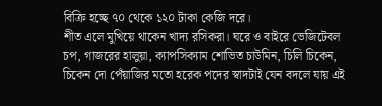বিক্রি হচ্ছে ৭০ থেকে ১২০ টাকা কেজি দরে।
শীত এলে মুখিয়ে থাকেন খাদ্য রসিকরা। ঘরে ও বাইরে ভেজিটেবল চপ, গাজরের হালুয়া, ক্যাপসিক্যাম শোভিত চাউমিন, চিলি চিকেন, চিকেন দো পেঁয়াজির মতো হরেক পদের স্বাদটাই যেন বদলে যায় এই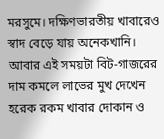মরসুমে। দক্ষিণভারতীয় খাবারেও স্বাদ বেড়ে যায় অনেকখানি। আবার এই সময়টা বিট-গাজরের দাম কমলে লাভের মুখ দেখেন হরেক রকম খাবার দোকান ও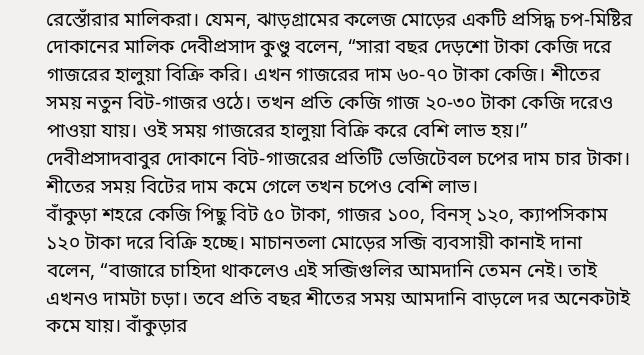রেস্তোঁরার মালিকরা। যেমন, ঝাড়গ্রামের কলেজ মোড়ের একটি প্রসিদ্ধ চপ-মিষ্টির দোকানের মালিক দেবীপ্রসাদ কুণ্ডু বলেন, “সারা বছর দেড়শো টাকা কেজি দরে গাজরের হালুয়া বিক্রি করি। এখন গাজরের দাম ৬০-৭০ টাকা কেজি। শীতের সময় নতুন বিট-গাজর ওঠে। তখন প্রতি কেজি গাজ ২০-৩০ টাকা কেজি দরেও পাওয়া যায়। ওই সময় গাজরের হালুয়া বিক্রি করে বেশি লাভ হয়।” দেবীপ্রসাদবাবুর দোকানে বিট-গাজরের প্রতিটি ভেজিটেবল চপের দাম চার টাকা। শীতের সময় বিটের দাম কমে গেলে তখন চপেও বেশি লাভ।
বাঁকুড়া শহরে কেজি পিছু বিট ৫০ টাকা, গাজর ১০০, বিনস্ ১২০, ক্যাপসিকাম ১২০ টাকা দরে বিক্রি হচ্ছে। মাচানতলা মোড়ের সব্জি ব্যবসায়ী কানাই দানা বলেন, “বাজারে চাহিদা থাকলেও এই সব্জিগুলির আমদানি তেমন নেই। তাই এখনও দামটা চড়া। তবে প্রতি বছর শীতের সময় আমদানি বাড়লে দর অনেকটাই কমে যায়। বাঁকুড়ার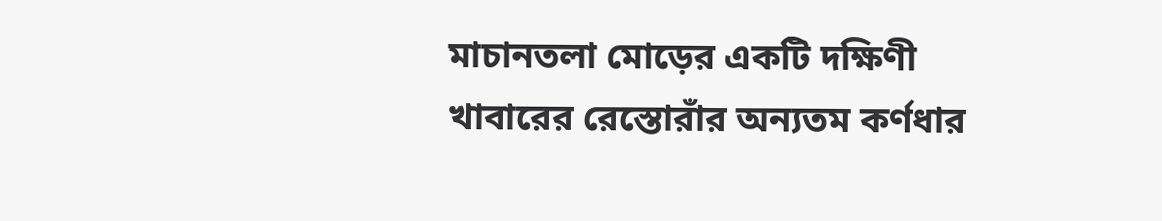মাচানতলা মোড়ের একটি দক্ষিণী খাবারের রেস্তোরাঁর অন্যতম কর্ণধার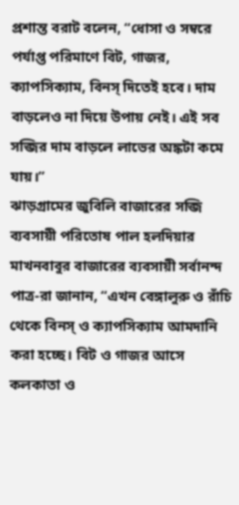প্রশান্ত বরাট বলেন, “ধোসা ও সম্বরে পর্যাপ্ত পরিমাণে বিট, গাজর, ক্যাপসিক্যাম, বিনস্ দিতেই হবে। দাম বাড়লেও না দিয়ে উপায় নেই। এই সব সব্জির দাম বাড়লে লাভের অঙ্কটা কমে যায়।”
ঝাড়গ্রামের জুবিলি বাজারের সব্জি ব্যবসায়ী পরিতোষ পাল হলদিয়ার মাখনবাবুর বাজারের ব্যবসায়ী সর্বানন্দ পাত্র-রা জানান, “এখন বেঙ্গালুরু ও রাঁচি থেকে বিনস্ ও ক্যাপসিক্যাম আমদানি করা হচ্ছে। বিট ও গাজর আসে কলকাতা ও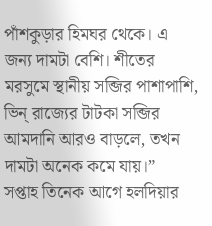পাঁশকুড়ার হিমঘর থেকে। এ জন্য দামটা বেশি। শীতের মরসুমে স্থানীয় সব্জির পাশাপাশি, ভিন্ রাজ্যের টাটকা সব্জির আমদানি আরও বাড়লে, তখন দামটা অনেক কমে যায়।”
সপ্তাহ তিনেক আগে হলদিয়ার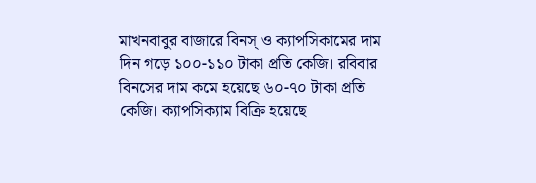মাখনবাবুর বাজারে বিনস্ ও ক্যাপসিকামের দাম দিন গড়ে ১০০-১১০ টাকা প্রতি কেজি। রবিবার বিনসের দাম কমে হয়েছে ৬০-৭০ টাকা প্রতি কেজি। ক্যাপসিক্যাম বিক্রি হয়েছে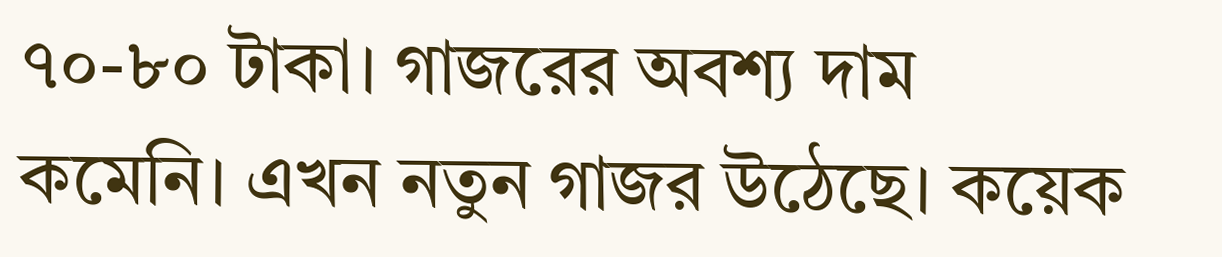৭০-৮০ টাকা। গাজরের অবশ্য দাম কমেনি। এখন নতুন গাজর উঠেছে। কয়েক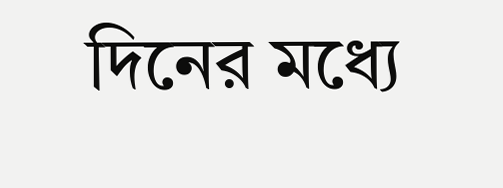দিনের মধ্যে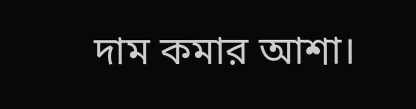দাম কমার আশা।